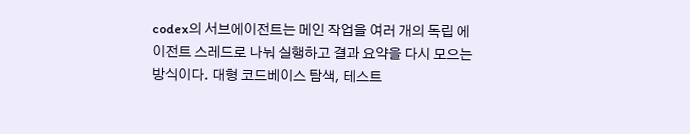codex의 서브에이전트는 메인 작업을 여러 개의 독립 에이전트 스레드로 나눠 실행하고 결과 요약을 다시 모으는 방식이다. 대형 코드베이스 탐색, 테스트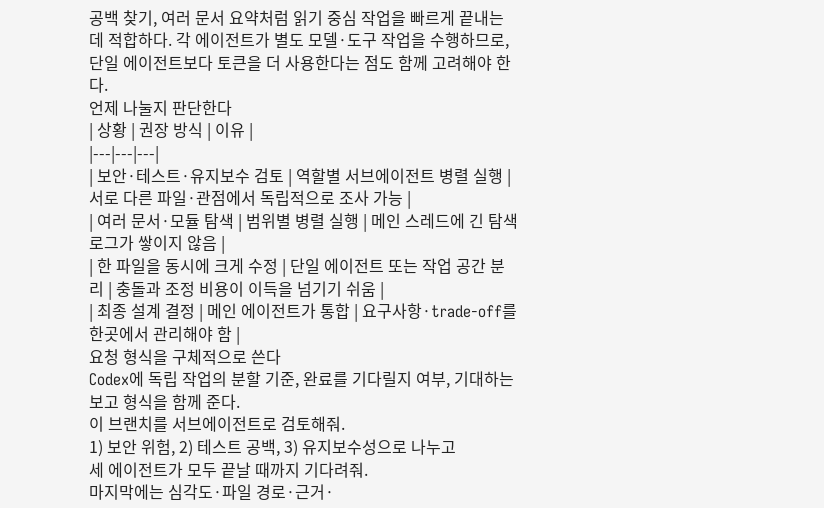공백 찾기, 여러 문서 요약처럼 읽기 중심 작업을 빠르게 끝내는 데 적합하다. 각 에이전트가 별도 모델·도구 작업을 수행하므로, 단일 에이전트보다 토큰을 더 사용한다는 점도 함께 고려해야 한다.
언제 나눌지 판단한다
| 상황 | 권장 방식 | 이유 |
|---|---|---|
| 보안·테스트·유지보수 검토 | 역할별 서브에이전트 병렬 실행 | 서로 다른 파일·관점에서 독립적으로 조사 가능 |
| 여러 문서·모듈 탐색 | 범위별 병렬 실행 | 메인 스레드에 긴 탐색 로그가 쌓이지 않음 |
| 한 파일을 동시에 크게 수정 | 단일 에이전트 또는 작업 공간 분리 | 충돌과 조정 비용이 이득을 넘기기 쉬움 |
| 최종 설계 결정 | 메인 에이전트가 통합 | 요구사항·trade-off를 한곳에서 관리해야 함 |
요청 형식을 구체적으로 쓴다
Codex에 독립 작업의 분할 기준, 완료를 기다릴지 여부, 기대하는 보고 형식을 함께 준다.
이 브랜치를 서브에이전트로 검토해줘.
1) 보안 위험, 2) 테스트 공백, 3) 유지보수성으로 나누고
세 에이전트가 모두 끝날 때까지 기다려줘.
마지막에는 심각도·파일 경로·근거·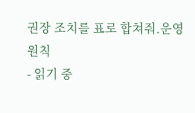권장 조치를 표로 합쳐줘.운영 원칙
- 읽기 중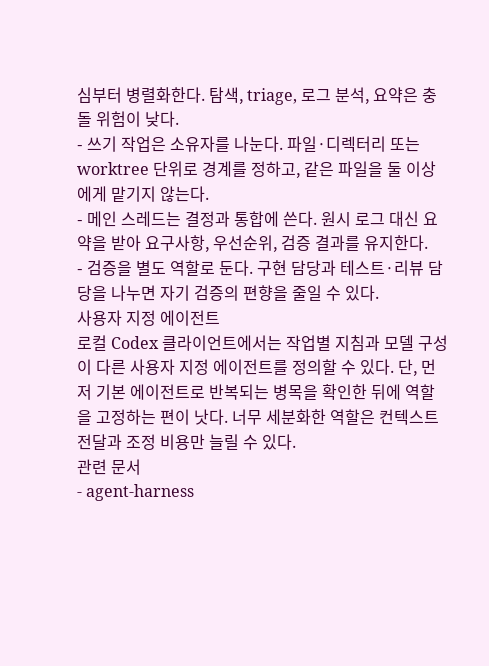심부터 병렬화한다. 탐색, triage, 로그 분석, 요약은 충돌 위험이 낮다.
- 쓰기 작업은 소유자를 나눈다. 파일·디렉터리 또는 worktree 단위로 경계를 정하고, 같은 파일을 둘 이상에게 맡기지 않는다.
- 메인 스레드는 결정과 통합에 쓴다. 원시 로그 대신 요약을 받아 요구사항, 우선순위, 검증 결과를 유지한다.
- 검증을 별도 역할로 둔다. 구현 담당과 테스트·리뷰 담당을 나누면 자기 검증의 편향을 줄일 수 있다.
사용자 지정 에이전트
로컬 Codex 클라이언트에서는 작업별 지침과 모델 구성이 다른 사용자 지정 에이전트를 정의할 수 있다. 단, 먼저 기본 에이전트로 반복되는 병목을 확인한 뒤에 역할을 고정하는 편이 낫다. 너무 세분화한 역할은 컨텍스트 전달과 조정 비용만 늘릴 수 있다.
관련 문서
- agent-harness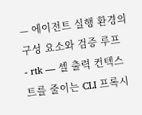— 에이전트 실행 환경의 구성 요소와 검증 루프
- rtk — 셸 출력 컨텍스트를 줄이는 CLI 프록시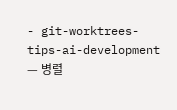- git-worktrees-tips-ai-development — 병렬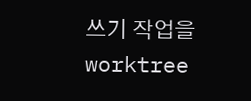쓰기 작업을 worktree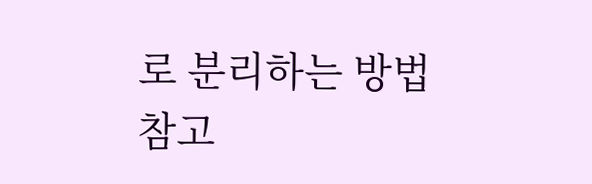로 분리하는 방법
참고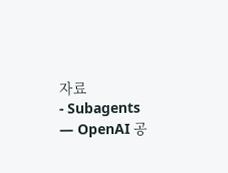자료
- Subagents — OpenAI 공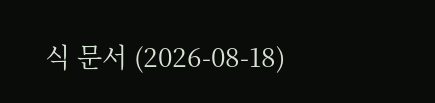식 문서 (2026-08-18)